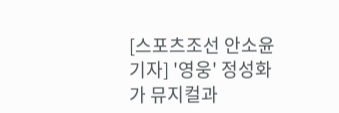[스포츠조선 안소윤 기자] '영웅' 정성화가 뮤지컬과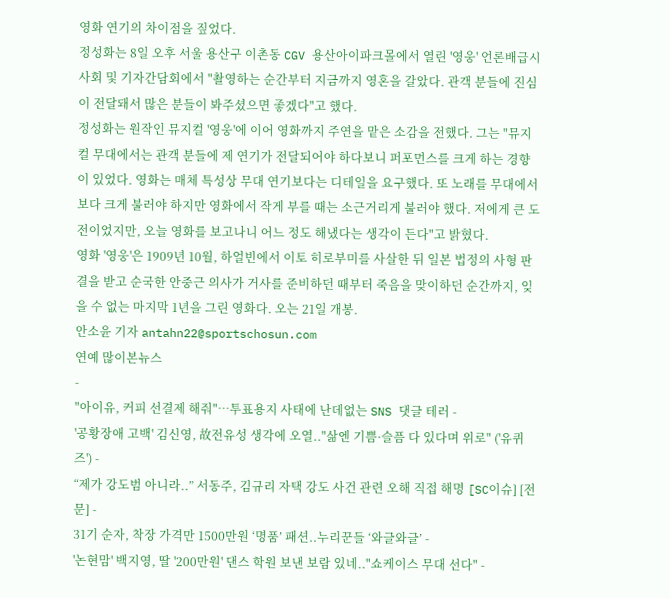영화 연기의 차이점을 짚었다.
정성화는 8일 오후 서울 용산구 이촌동 CGV 용산아이파크몰에서 열린 '영웅' 언론배급시사회 및 기자간담회에서 "촬영하는 순간부터 지금까지 영혼을 갈았다. 관객 분들에 진심이 전달돼서 많은 분들이 봐주셨으면 좋겠다"고 했다.
정성화는 원작인 뮤지컬 '영웅'에 이어 영화까지 주연을 맡은 소감을 전했다. 그는 "뮤지컬 무대에서는 관객 분들에 제 연기가 전달되어야 하다보니 퍼포먼스를 크게 하는 경향이 있었다. 영화는 매체 특성상 무대 연기보다는 디테일을 요구했다. 또 노래를 무대에서보다 크게 불러야 하지만 영화에서 작게 부를 때는 소근거리게 불러야 했다. 저에게 큰 도전이었지만, 오늘 영화를 보고나니 어느 정도 해냈다는 생각이 든다"고 밝혔다.
영화 '영웅'은 1909년 10월, 하얼빈에서 이토 히로부미를 사살한 뒤 일본 법정의 사형 판결을 받고 순국한 안중근 의사가 거사를 준비하던 때부터 죽음을 맞이하던 순간까지, 잊을 수 없는 마지막 1년을 그린 영화다. 오는 21일 개봉.
안소윤 기자 antahn22@sportschosun.com
연예 많이본뉴스
-
"아이유, 커피 선결제 해줘"…투표용지 사태에 난데없는 SNS 댓글 테러 -
'공황장애 고백' 김신영, 故전유성 생각에 오열.."삶엔 기쁨·슬픔 다 있다며 위로" ('유퀴즈') -
“제가 강도범 아니라..” 서동주, 김규리 자택 강도 사건 관련 오해 직접 해명 [SC이슈] [전문] -
31기 순자, 착장 가격만 1500만원 ‘명품’ 패션..누리꾼들 ‘와글와글’ -
'논현맘' 백지영, 딸 '200만원' 댄스 학원 보낸 보람 있네.."쇼케이스 무대 선다" -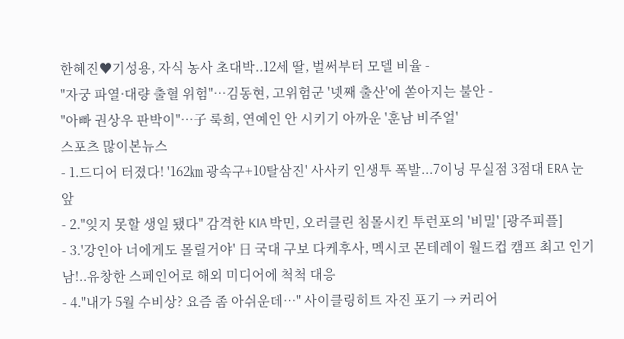한혜진♥기성용, 자식 농사 초대박..12세 딸, 벌써부터 모델 비율 -
"자궁 파열·대량 출혈 위험"…김동현, 고위험군 '넷째 출산'에 쏟아지는 불안 -
"아빠 권상우 판박이"…子 룩희, 연예인 안 시키기 아까운 '훈남 비주얼'
스포츠 많이본뉴스
- 1.드디어 터졌다! '162㎞ 광속구+10탈삼진' 사사키 인생투 폭발...7이닝 무실점 3점대 ERA 눈앞
- 2."잊지 못할 생일 됐다" 감격한 KIA 박민, 오러클린 침몰시킨 투런포의 '비밀' [광주피플]
- 3.'강인아 너에게도 몰릴거야' 日 국대 구보 다케후사, 멕시코 몬테레이 월드컵 캠프 최고 인기남!..유창한 스페인어로 해외 미디어에 척척 대응
- 4."내가 5월 수비상? 요즘 좀 아쉬운데…" 사이클링히트 자진 포기 → 커리어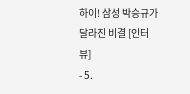하이! 삼성 박승규가 달라진 비결 [인터뷰]
- 5.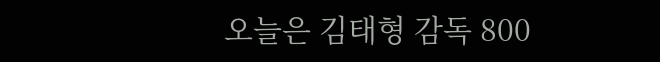오늘은 김태형 감독 800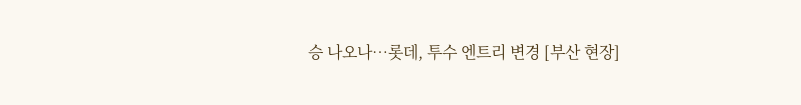승 나오나…롯데, 투수 엔트리 변경 [부산 현장]